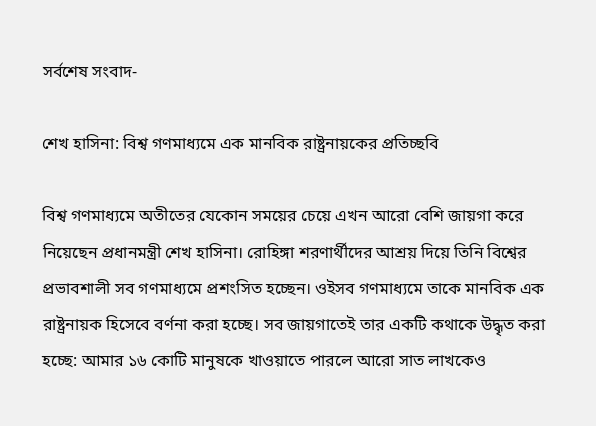সর্বশেষ সংবাদ-

শেখ হাসিনা: বিশ্ব গণমাধ্যমে এক মানবিক রাষ্ট্রনায়কের প্রতিচ্ছবি

বিশ্ব গণমাধ্যমে অতীতের যেকোন সময়ের চেয়ে এখন আরো বেশি জায়গা করে নিয়েছেন প্রধানমন্ত্রী শেখ হাসিনা। রোহিঙ্গা শরণার্থীদের আশ্রয় দিয়ে তিনি বিশ্বের প্রভাবশালী সব গণমাধ্যমে প্রশংসিত হচ্ছেন। ওইসব গণমাধ্যমে তাকে মানবিক এক রাষ্ট্রনায়ক হিসেবে বর্ণনা করা হচ্ছে। সব জায়গাতেই তার একটি কথাকে উদ্ধৃত করা হচ্ছে: আমার ১৬ কোটি মানুষকে খাওয়াতে পারলে আরো সাত লাখকেও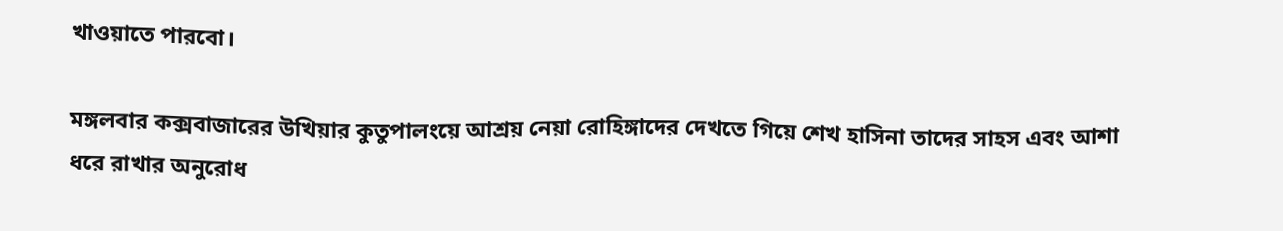খাওয়াতে পারবো।

মঙ্গলবার কক্সবাজারের উখিয়ার কুতুপালংয়ে আশ্রয় নেয়া রোহিঙ্গাদের দেখতে গিয়ে শেখ হাসিনা তাদের সাহস এবং আশা ধরে রাখার অনুরোধ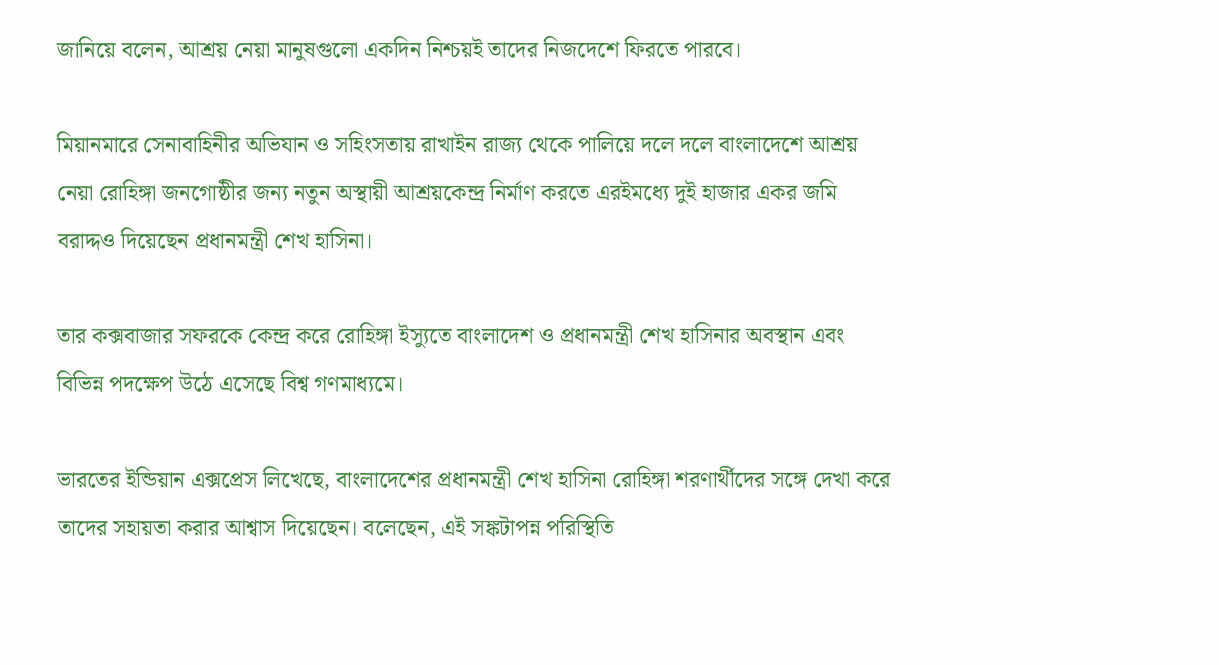জানিয়ে বলেন, আশ্রয় নেয়া মানুষগুলো একদিন নিশ্চয়ই তাদের নিজদেশে ফিরতে পারবে।

মিয়ানমারে সেনাবাহিনীর অভিযান ও সহিংসতায় রাখাইন রাজ্য থেকে পালিয়ে দলে দলে বাংলাদেশে আশ্রয় নেয়া রোহিঙ্গা জনগোষ্ঠীর জন্য নতুন অস্থায়ী আশ্রয়কেন্দ্র নির্মাণ করতে এরইমধ্যে দুই হাজার একর জমি বরাদ্দও দিয়েছেন প্রধানমন্ত্রী শেখ হাসিনা।

তার কক্সবাজার সফরকে কেন্দ্র করে রোহিঙ্গা ইস্যুতে বাংলাদেশ ও প্রধানমন্ত্রী শেখ হাসিনার অবস্থান এবং বিভিন্ন পদক্ষেপ উঠে এসেছে বিশ্ব গণমাধ্যমে।

ভারতের ইন্ডিয়ান এক্সপ্রেস লিখেছে, বাংলাদেশের প্রধানমন্ত্রী শেখ হাসিনা রোহিঙ্গা শরণার্থীদের সঙ্গে দেখা করে তাদের সহায়তা করার আশ্বাস দিয়েছেন। বলেছেন, এই সঙ্কটাপন্ন পরিস্থিতি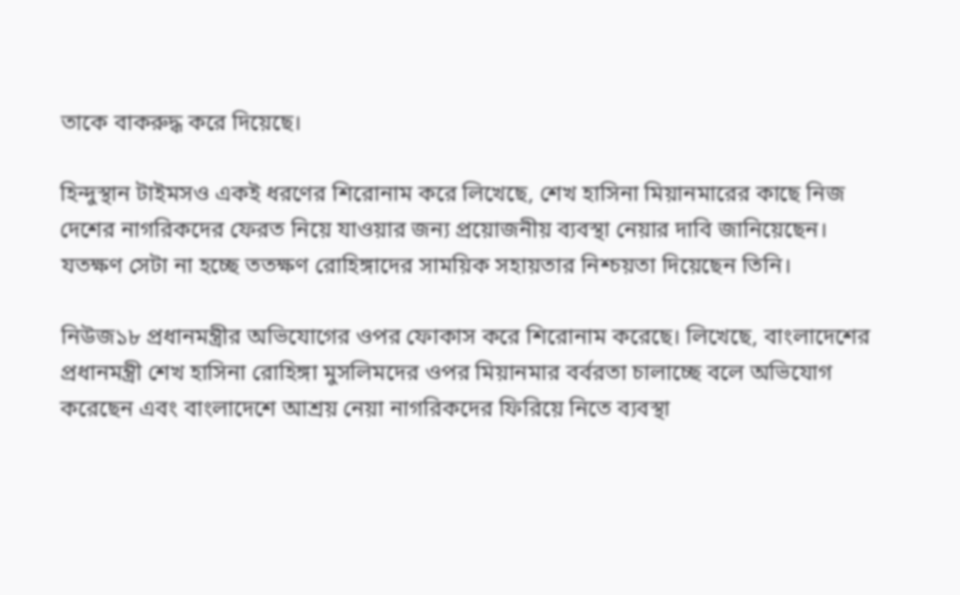তাকে বাকরুদ্ধ করে দিয়েছে।

হিন্দুস্থান টাইমসও একই ধরণের শিরোনাম করে লিখেছে, শেখ হাসিনা মিয়ানমারের কাছে নিজ দেশের নাগরিকদের ফেরত নিয়ে যাওয়ার জন্য প্রয়োজনীয় ব্যবস্থা নেয়ার দাবি জানিয়েছেন। যতক্ষণ সেটা না হচ্ছে ততক্ষণ রোহিঙ্গাদের সাময়িক সহায়তার নিশ্চয়তা দিয়েছেন তিনি।

নিউজ১৮ প্রধানমন্ত্রীর অভিযোগের ওপর ফোকাস করে শিরোনাম করেছে। লিখেছে, বাংলাদেশের প্রধানমন্ত্রী শেখ হাসিনা রোহিঙ্গা মুসলিমদের ওপর মিয়ানমার বর্বরতা চালাচ্ছে বলে অভিযোগ করেছেন এবং বাংলাদেশে আশ্রয় নেয়া নাগরিকদের ফিরিয়ে নিতে ব্যবস্থা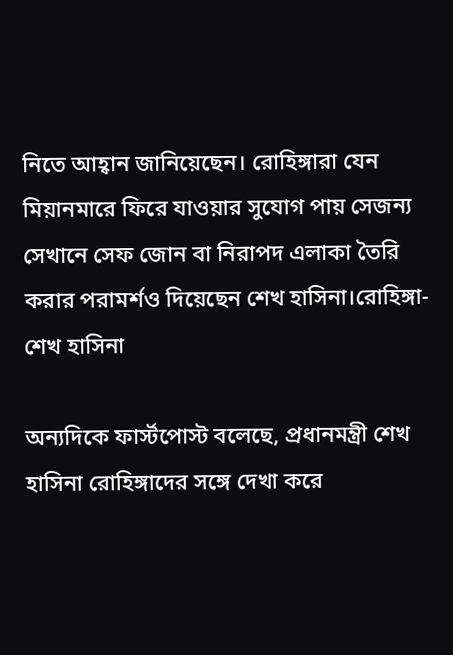নিতে আহ্বান জানিয়েছেন। রোহিঙ্গারা যেন মিয়ানমারে ফিরে যাওয়ার সুযোগ পায় সেজন্য সেখানে সেফ জোন বা নিরাপদ এলাকা তৈরি করার পরামর্শও দিয়েছেন শেখ হাসিনা।রোহিঙ্গা-শেখ হাসিনা

অন্যদিকে ফার্স্টপোস্ট বলেছে, প্রধানমন্ত্রী শেখ হাসিনা রোহিঙ্গাদের সঙ্গে দেখা করে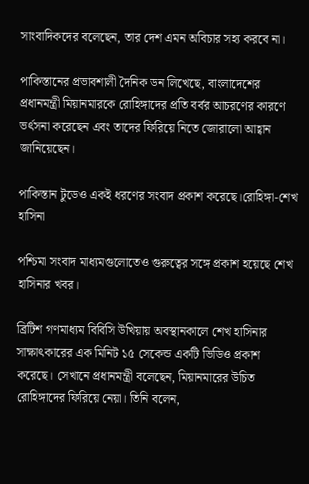সাংবাদিকদের বলেছেন, তার দেশ এমন অবিচার সহ্য করবে না।

পাকিস্তানের প্রভাবশালী দৈনিক ডন লিখেছে, বাংলাদেশের প্রধানমন্ত্রী মিয়ানমারকে রোহিঙ্গাদের প্রতি বর্বর আচরণের কারণে ভর্ৎসনা করেছেন এবং তাদের ফিরিয়ে নিতে জোরালো আহ্বান জানিয়েছেন।

পাকিস্তান টুডেও একই ধরণের সংবাদ প্রকাশ করেছে।রোহিঙ্গা-শেখ হাসিনা

পশ্চিমা সংবাদ মাধ্যমগুলোতেও গুরুত্বের সঙ্গে প্রকাশ হয়েছে শেখ হাসিনার খবর।

ব্রিটিশ গণমাধ্যম বিবিসি উখিয়ায় অবস্থানকালে শেখ হাসিনার সাক্ষাৎকারের এক মিনিট ১৫ সেকেন্ড একটি ভিডিও প্রকাশ করেছে। সেখানে প্রধানমন্ত্রী বলেছেন, মিয়ানমারের উচিত রোহিঙ্গাদের ফিরিয়ে নেয়া। তিনি বলেন,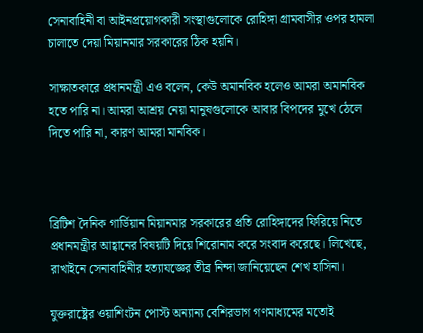সেনাবাহিনী বা আইনপ্রয়োগকারী সংস্থাগুলোকে রোহিঙ্গা গ্রামবাসীর ওপর হামলা চালাতে দেয়া মিয়ানমার সরকারের ঠিক হয়নি।

সাক্ষাতকারে প্রধানমন্ত্রী এও বলেন, কেউ অমানবিক হলেও আমরা অমানবিক হতে পারি না। আমরা আশ্রয় নেয়া মানুষগুলোকে আবার বিপদের মুখে ঠেলে দিতে পারি না, কারণ আমরা মানবিক।



ব্রিটিশ দৈনিক গার্ডিয়ান মিয়ানমার সরকারের প্রতি রোহিঙ্গাদের ফিরিয়ে নিতে প্রধানমন্ত্রীর আহ্বানের বিষয়টি দিয়ে শিরোনাম করে সংবাদ করেছে। লিখেছে, রাখাইনে সেনাবাহিনীর হত্যাযজ্ঞের তীব্র নিন্দা জানিয়েছেন শেখ হাসিনা।

যুক্তরাষ্ট্রের ওয়াশিংটন পোস্ট অন্যান্য বেশিরভাগ গণমাধ্যমের মতোই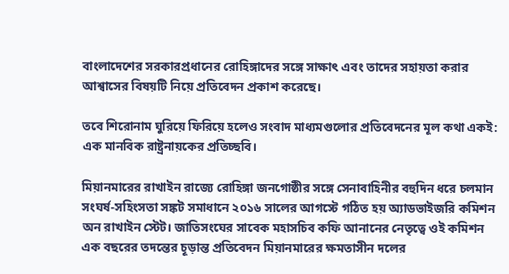বাংলাদেশের সরকারপ্রধানের রোহিঙ্গাদের সঙ্গে সাক্ষাৎ এবং তাদের সহায়তা করার আশ্বাসের বিষয়টি নিয়ে প্রতিবেদন প্রকাশ করেছে।

তবে শিরোনাম ঘুরিয়ে ফিরিয়ে হলেও সংবাদ মাধ্যমগুলোর প্রতিবেদনের মূল কথা একই: এক মানবিক রাষ্ট্রনায়কের প্রতিচ্ছবি।

মিয়ানমারের রাখাইন রাজ্যে রোহিঙ্গা জনগোষ্ঠীর সঙ্গে সেনাবাহিনীর বহুদিন ধরে চলমান সংঘর্ষ-সহিংসতা সঙ্কট সমাধানে ২০১৬ সালের আগস্টে গঠিত হয় অ্যাডভাইজরি কমিশন অন রাখাইন স্টেট। জাতিসংঘের সাবেক মহাসচিব কফি আনানের নেতৃত্বে ওই কমিশন এক বছরের তদন্তের চূড়ান্ত প্রতিবেদন মিয়ানমারের ক্ষমতাসীন দলের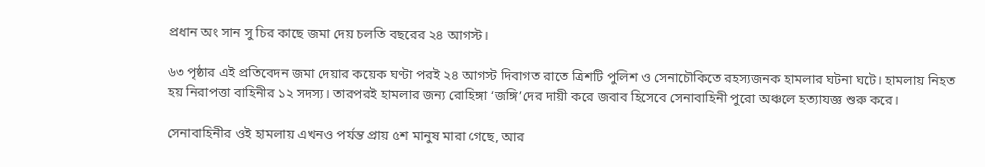প্রধান অং সান সু চির কাছে জমা দেয় চলতি বছরের ২৪ আগস্ট।

৬৩ পৃষ্ঠার এই প্রতিবেদন জমা দেয়ার কয়েক ঘণ্টা পরই ২৪ আগস্ট দিবাগত রাতে ত্রিশটি পুলিশ ও সেনাচৌকিতে রহস্যজনক হামলার ঘটনা ঘটে। হামলায় নিহত হয় নিরাপত্তা বাহিনীর ১২ সদস্য। তারপরই হামলার জন্য রোহিঙ্গা ‘জঙ্গি’দের দায়ী করে জবাব হিসেবে সেনাবাহিনী পুরো অঞ্চলে হত্যাযজ্ঞ শুরু করে।

সেনাবাহিনীর ওই হামলায় এখনও পর্যন্ত প্রায় ৫শ মানুষ মারা গেছে, আর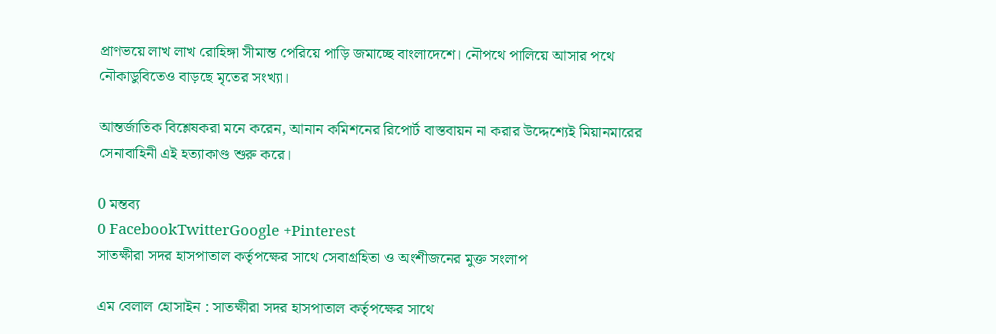প্রাণভয়ে লাখ লাখ রোহিঙ্গা সীমান্ত পেরিয়ে পাড়ি জমাচ্ছে বাংলাদেশে। নৌপথে পালিয়ে আসার পথে নৌকাডুবিতেও বাড়ছে মৃতের সংখ্যা।

আন্তর্জাতিক বিশ্লেষকরা মনে করেন, আনান কমিশনের রিপোর্ট বাস্তবায়ন না করার উদ্দেশ্যেই মিয়ানমারের সেনাবাহিনী এই হত্যাকাণ্ড শুরু করে।

0 মন্তব্য
0 FacebookTwitterGoogle +Pinterest
সাতক্ষীরা সদর হাসপাতাল কর্তৃপক্ষের সাথে সেবাগ্রহিতা ও অংশীজনের মুক্ত সংলাপ

এম বেলাল হোসাইন : সাতক্ষীরা সদর হাসপাতাল কর্তৃপক্ষের সাথে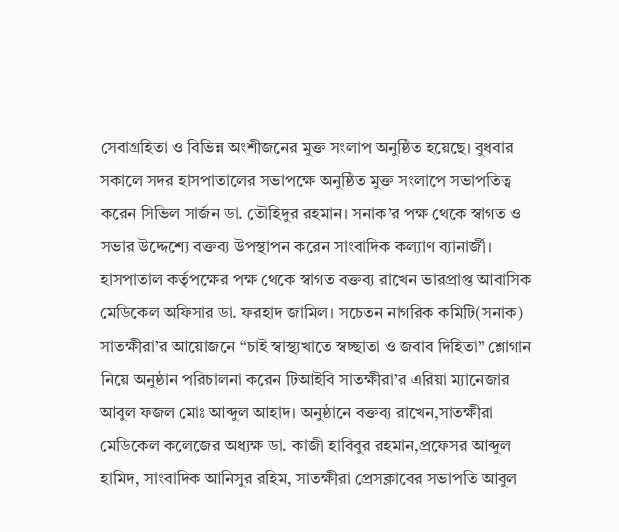সেবাগ্রহিতা ও বিভিন্ন অংশীজনের মুক্ত সংলাপ অনুষ্ঠিত হয়েছে। বুধবার সকালে সদর হাসপাতালের সভাপক্ষে অনুষ্ঠিত মুক্ত সংলাপে সভাপতিত্ব করেন সিভিল সার্জন ডা. তৌহিদুর রহমান। সনাক’র পক্ষ থেকে স্বাগত ও সভার উদ্দেশ্যে বক্তব্য উপস্থাপন করেন সাংবাদিক কল্যাণ ব্যানার্জী। হাসপাতাল কর্তৃপক্ষের পক্ষ থেকে স্বাগত বক্তব্য রাখেন ভারপ্রাপ্ত আবাসিক মেডিকেল অফিসার ডা. ফরহাদ জামিল। সচেতন নাগরিক কমিটি(সনাক) সাতক্ষীরা’র আয়োজনে “চাই স্বাস্থ্যখাতে স্বচ্ছাতা ও জবাব দিহিতা” শ্লোগান নিয়ে অনুষ্ঠান পরিচালনা করেন টিআইবি সাতক্ষীরা’র এরিয়া ম্যানেজার আবুল ফজল মোঃ আব্দুল আহাদ। অনুষ্ঠানে বক্তব্য রাখেন,সাতক্ষীরা মেডিকেল কলেজের অধ্যক্ষ ডা. কাজী হাবিবুর রহমান,প্রফেসর আব্দুল হামিদ, সাংবাদিক আনিসুর রহিম, সাতক্ষীরা প্রেসক্লাবের সভাপতি আবুল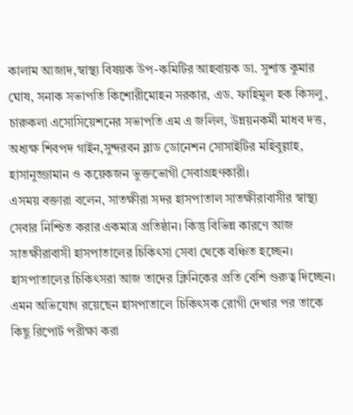কালাম আজাদ,স্বাস্থ্য বিষয়ক উপ-কমিটির আহবায়ক ডা. সুশান্ত কুমার ঘোষ, সনাক সভাপতি কিশোরীমোহন সরকার, এড. ফাহিমুল হক কিসলু, চারুকলা এসোসিয়েশনের সভাপতি এম এ জলিল, উন্নয়নকর্মী মাধব দত্ত, অধ্যক্ষ শিবপদ গাইন,সুন্দরবন ব্লাড ডোনেশন সোসাইটির মহিবুল্লাহ, হাসানুজ্জামান ও কয়েকজন ভুক্তভোগী সেবাগ্রহণকারী।
এসময় বক্তারা বলেন, সাতক্ষীরা সদর হাসপাতাল সাতক্ষীরাবাসীর স্বাস্থ্য সেবার নিশ্চিত করার একমাত্র প্রতিষ্ঠান। কিন্তু বিভিন্ন কারণে আজ সাতক্ষীরাবাসী হাসপাতালের চিকিৎসা সেবা থেকে বঞ্চিত হচ্ছেন।
হাসপাতালের চিকিৎসরা আজ তাদের ক্লিনিকের প্রতি বেশি গুরুত্ব দিচ্ছেন। এমন অভিযোগ রয়েছেন হাসপাতালে চিকিৎসক রোগী দেখার পর তাকে কিছু রিপোর্ট পরীক্ষা করা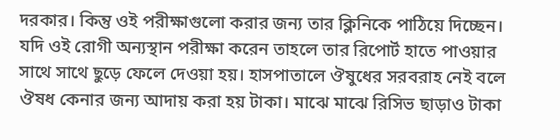দরকার। কিন্তু ওই পরীক্ষাগুলো করার জন্য তার ক্লিনিকে পাঠিয়ে দিচ্ছেন। যদি ওই রোগী অন্যস্থান পরীক্ষা করেন তাহলে তার রিপোর্ট হাতে পাওয়ার সাথে সাথে ছুড়ে ফেলে দেওয়া হয়। হাসপাতালে ঔষুধের সরবরাহ নেই বলে ঔষধ কেনার জন্য আদায় করা হয় টাকা। মাঝে মাঝে রিসিভ ছাড়াও টাকা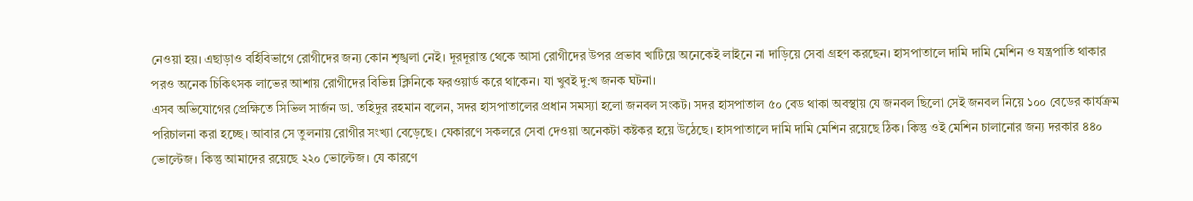নেওয়া হয়। এছাড়াও বর্হিবিভাগে রোগীদের জন্য কোন শৃঙ্খলা নেই। দূরদূরান্ত থেকে আসা রোগীদের উপর প্রভাব খাটিয়ে অনেকেই লাইনে না দাড়িয়ে সেবা গ্রহণ করছেন। হাসপাতালে দামি দামি মেশিন ও যন্ত্রপাতি থাকার পরও অনেক চিকিৎসক লাভের আশায় রোগীদের বিভিন্ন ক্লিনিকে ফরওয়ার্ড করে থাকেন। যা খুবই দু:খ জনক ঘটনা।
এসব অভিযোগের প্রেক্ষিতে সিভিল সার্জন ডা. তহিদুর রহমান বলেন, সদর হাসপাতালের প্রধান সমস্যা হলো জনবল সংকট। সদর হাসপাতাল ৫০ বেড থাকা অবস্থায় যে জনবল ছিলো সেই জনবল নিয়ে ১০০ বেডের কার্যক্রম পরিচালনা করা হচ্ছে। আবার সে তুলনায় রোগীর সংখ্যা বেড়েছে। যেকারণে সকলরে সেবা দেওয়া অনেকটা কষ্টকর হয়ে উঠেছে। হাসপাতালে দামি দামি মেশিন রয়েছে ঠিক। কিন্তু ওই মেশিন চালানোর জন্য দরকার ৪৪০ ভোল্টেজ। কিন্তু আমাদের রয়েছে ২২০ ভোল্টেজ। যে কারণে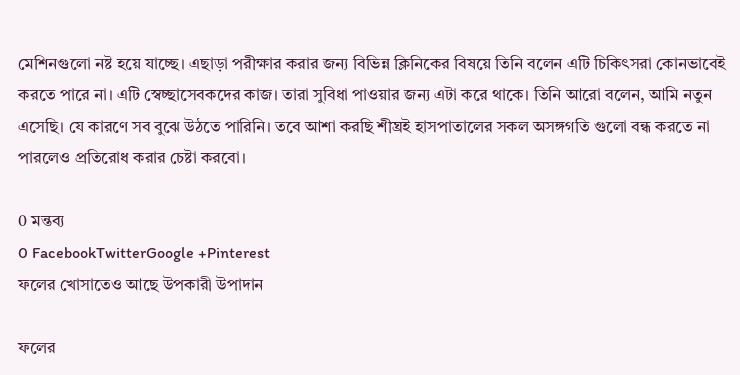মেশিনগুলো নষ্ট হয়ে যাচ্ছে। এছাড়া পরীক্ষার করার জন্য বিভিন্ন ক্লিনিকের বিষয়ে তিনি বলেন এটি চিকিৎসরা কোনভাবেই করতে পারে না। এটি স্বেচ্ছাসেবকদের কাজ। তারা সুবিধা পাওয়ার জন্য এটা করে থাকে। তিনি আরো বলেন, আমি নতুন এসেছি। যে কারণে সব বুঝে উঠতে পারিনি। তবে আশা করছি শীঘ্রই হাসপাতালের সকল অসঙ্গগতি গুলো বন্ধ করতে না পারলেও প্রতিরোধ করার চেষ্টা করবো।

0 মন্তব্য
0 FacebookTwitterGoogle +Pinterest
ফলের খোসাতেও আছে উপকারী উপাদান

ফলের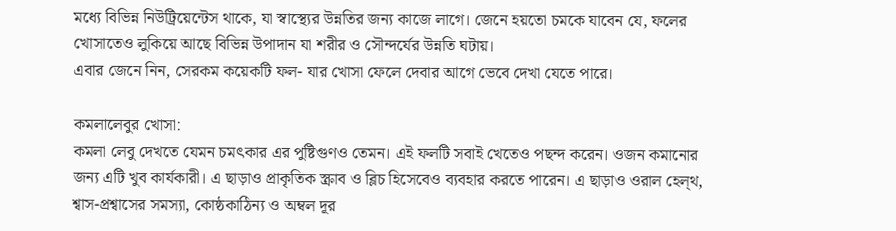মধ্যে বিভিন্ন নিউট্রিয়েন্টেস থাকে, যা স্বাস্থ্যের উন্নতির জন্য কাজে লাগে। জেনে হয়তো চমকে যাবেন যে, ফলের খোসাতেও লুকিয়ে আছে বিভিন্ন উপাদান যা শরীর ও সৌন্দর্যের উন্নতি ঘটায়।
এবার জেনে নিন, সেরকম কয়েকটি ফল- যার খোসা ফেলে দেবার আগে ভেবে দেখা যেতে পারে।

কমলালেবুর খোসা:
কমলা লেবু দেখতে যেমন চমৎকার এর পুষ্টিগুণও তেমন। এই ফলটি সবাই খেতেও পছন্দ করেন। ওজন কমানোর জন্য এটি খুব কার্যকারী। এ ছাড়াও প্রাকৃতিক স্ক্রাব ও ব্লিচ হিসেবেও ব্যবহার করতে পারেন। এ ছাড়াও ওরাল হেল্থ‚ শ্বাস-প্রশ্বাসের সমস্যা‚ কোষ্ঠকাঠিন্য ও অম্বল দূর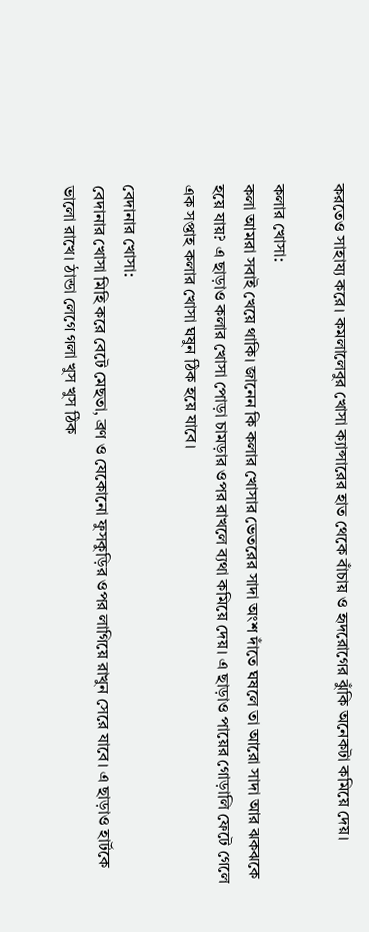করতেও সাহায্য করে। কমলালেবুর খোসা ক্যান্সারের হাত থেকে বাঁচায় ও হৃদরোগের ঝুঁকি অনেকটা কমিয়ে দেয়।

কলার খোসা:
কলা আমরা সবাই খেয়ে থাকি। জানেন কি কলার খোসার ভেতরের সাদা অংশ দাঁতে ঘষলে তা আরো সাদা আর ঝকঝকে হয়ে যায়? এ ছাড়াও কলার খোসা পোড়া চামড়ার ওপর রাখলে ব্যথা কমিয়ে দেয়। এ ছাড়াও পায়ের গোড়ালি ফেটে গেলে এক সপ্তাহ কলার খোসা ঘষুন ঠিক হয়ে যাবে।

বেদানার খোসা:
বেদানার খোসা মিহি করে বেটে মেছতা‚ ব্রণ ও যেকোনো ফুসকুড়ির ওপর লাগিয়ে রাখুন সেরে যাবে। এ ছাড়াও হার্টকে ভালো রাখে। ঠান্ডা লেগে গলা খুস খুস ঠিক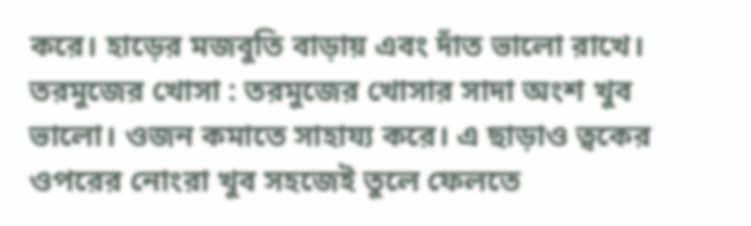করে। হাড়ের মজবুতি বাড়ায় এবং দাঁত ভালো রাখে।
তরমুজের খোসা : তরমুজের খোসার সাদা অংশ খুব ভালো। ওজন কমাতে সাহায্য করে। এ ছাড়াও ত্বকের ওপরের নোংরা খুব সহজেই তুলে ফেলতে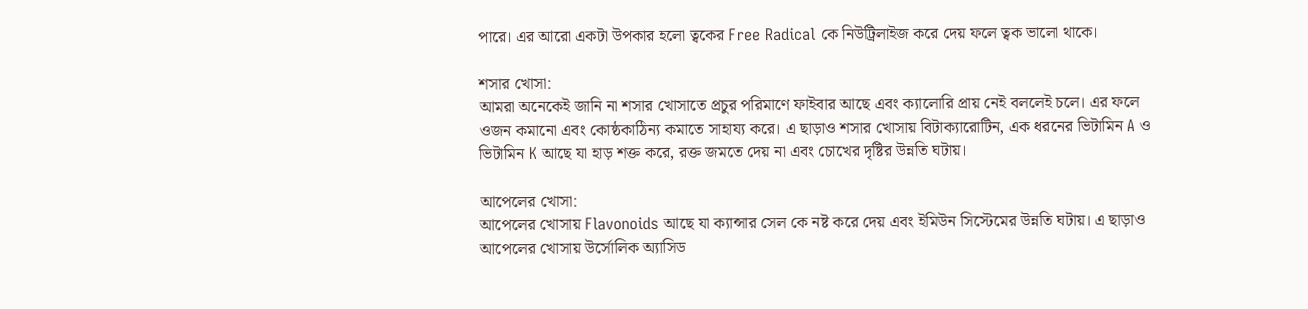পারে। এর আরো একটা উপকার হলো ত্বকের Free Radical কে নিউট্রিলাইজ করে দেয় ফলে ত্বক ভালো থাকে।

শসার খোসা:
আমরা অনেকেই জানি না শসার খোসাতে প্রচুর পরিমাণে ফাইবার আছে এবং ক্যালোরি প্রায় নেই বললেই চলে। এর ফলে ওজন কমানো এবং কোষ্ঠকাঠিন্য কমাতে সাহায্য করে। এ ছাড়াও শসার খোসায় বিটাক্যারোটিন‚ এক ধরনের ভিটামিন A ও ভিটামিন K আছে যা হাড় শক্ত করে‚ রক্ত জমতে দেয় না এবং চোখের দৃষ্টির উন্নতি ঘটায়।

আপেলের খোসা:
আপেলের খোসায় Flavonoids আছে যা ক্যান্সার সেল কে নষ্ট করে দেয় এবং ইমিউন সিস্টেমের উন্নতি ঘটায়। এ ছাড়াও আপেলের খোসায় উর্সোলিক অ্যাসিড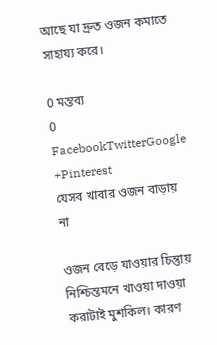আছে যা দ্রুত ওজন কমাতে সাহায্য করে।

0 মন্তব্য
0 FacebookTwitterGoogle +Pinterest
যেসব খাবার ওজন বাড়ায় না

ওজন বেড়ে যাওয়ার চিন্তুায় নিশ্চিন্তমনে খাওয়া দাওয়া করাটাই মুশকিল। কারণ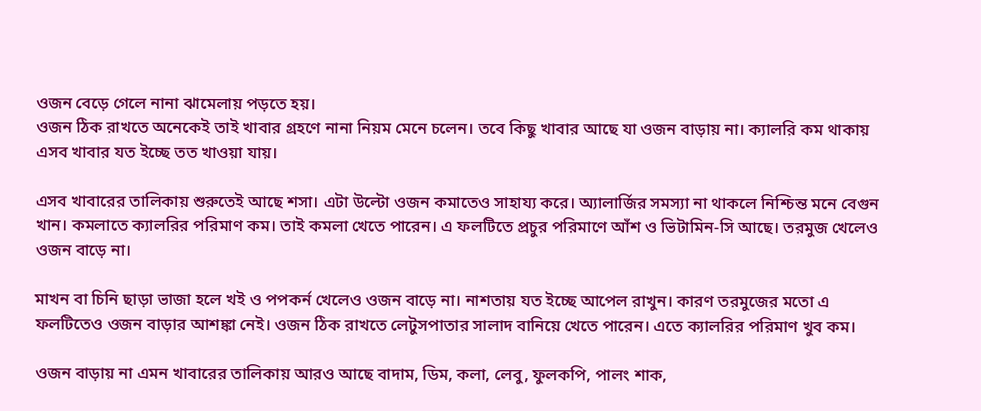ওজন বেড়ে গেলে নানা ঝামেলায় পড়তে হয়।
ওজন ঠিক রাখতে অনেকেই তাই খাবার গ্রহণে নানা নিয়ম মেনে চলেন। তবে কিছু খাবার আছে যা ওজন বাড়ায় না। ক্যালরি কম থাকায় এসব খাবার যত ইচ্ছে তত খাওয়া যায়।

এসব খাবারের তালিকায় শুরুতেই আছে শসা। এটা উল্টো ওজন কমাতেও সাহায্য করে। অ্যালার্জির সমস্যা না থাকলে নিশ্চিন্ত মনে বেগুন খান। কমলাতে ক্যালরির পরিমাণ কম। তাই কমলা খেতে পারেন। এ ফলটিতে প্রচুর পরিমাণে আঁশ ও ভিটামিন-সি আছে। তরমুজ খেলেও ওজন বাড়ে না।

মাখন বা চিনি ছাড়া ভাজা হলে খই ও পপকর্ন খেলেও ওজন বাড়ে না। নাশতায় যত ইচ্ছে আপেল রাখুন। কারণ তরমুজের মতো এ ফলটিতেও ওজন বাড়ার আশঙ্কা নেই। ওজন ঠিক রাখতে লেটুসপাতার সালাদ বানিয়ে খেতে পারেন। এতে ক্যালরির পরিমাণ খুব কম।

ওজন বাড়ায় না এমন খাবারের তালিকায় আরও আছে বাদাম, ডিম, কলা, লেবু, ফুলকপি, পালং শাক,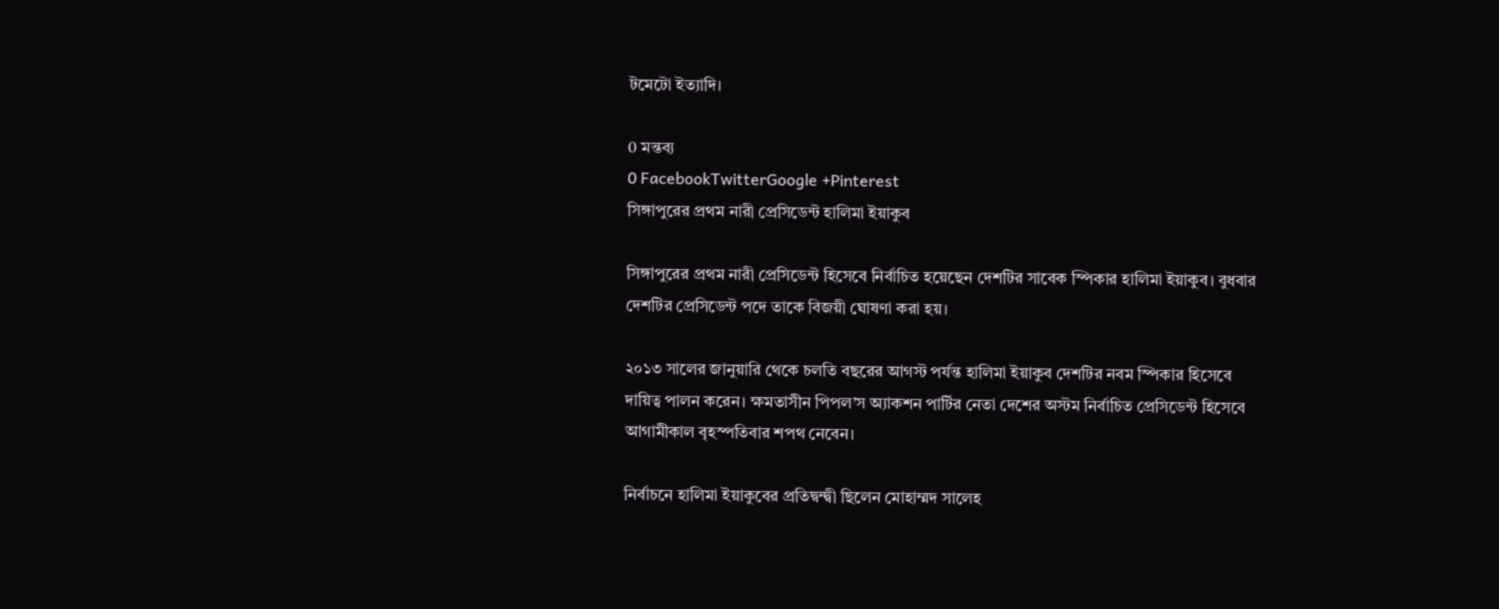টমেটো ইত্যাদি।

0 মন্তব্য
0 FacebookTwitterGoogle +Pinterest
সিঙ্গাপুরের প্রথম নারী প্রেসিডেন্ট হালিমা ইয়াকুব

সিঙ্গাপুরের প্রথম নারী প্রেসিডেন্ট হিসেবে নির্বাচিত হয়েছেন দেশটির সাবেক স্পিকার হালিমা ইয়াকুব। বুধবার দেশটির প্রেসিডেন্ট পদে তাকে বিজয়ী ঘোষণা করা হয়।

২০১৩ সালের জানুয়ারি থেকে চলতি বছরের আগস্ট পর্যন্ত হালিমা ইয়াকুব দেশটির নবম স্পিকার হিসেবে দায়িত্ব পালন করেন। ক্ষমতাসীন পিপল’স অ্যাকশন পার্টির নেতা দেশের অস্টম নির্বাচিত প্রেসিডেন্ট হিসেবে আগামীকাল বৃহস্পতিবার শপথ নেবেন।

নির্বাচনে হালিমা ইয়াকুবের প্রতিদ্বন্দ্বী ছিলেন মোহাম্মদ সালেহ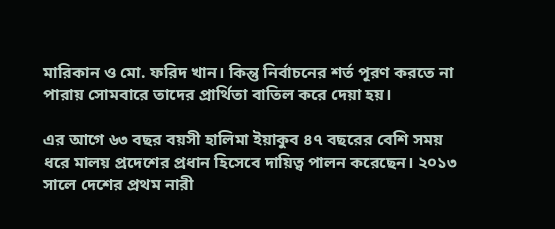মারিকান ও মো. ফরিদ খান। কিন্তু নির্বাচনের শর্ত পূরণ করতে না পারায় সোমবারে তাদের প্রার্থিতা বাতিল করে দেয়া হয়।

এর আগে ৬৩ বছর বয়সী হালিমা ইয়াকুব ৪৭ বছরের বেশি সময় ধরে মালয় প্রদেশের প্রধান হিসেবে দায়িত্ব পালন করেছেন। ২০১৩ সালে দেশের প্রথম নারী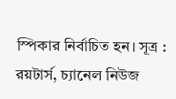স্পিকার নির্বাচিত হন। সূত্র : রয়টার্স, চ্যানেল নিউজ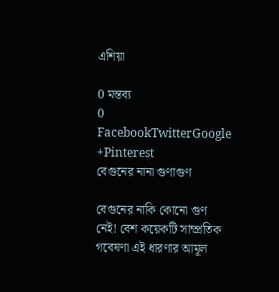এশিয়া

0 মন্তব্য
0 FacebookTwitterGoogle +Pinterest
বেগুনের নানা গুণাগুণ

বেগুনের নাকি কোনো গুণ নেই! বেশ কয়েকটি সাম্প্রতিক গবেষণা এই ধারণার আমূল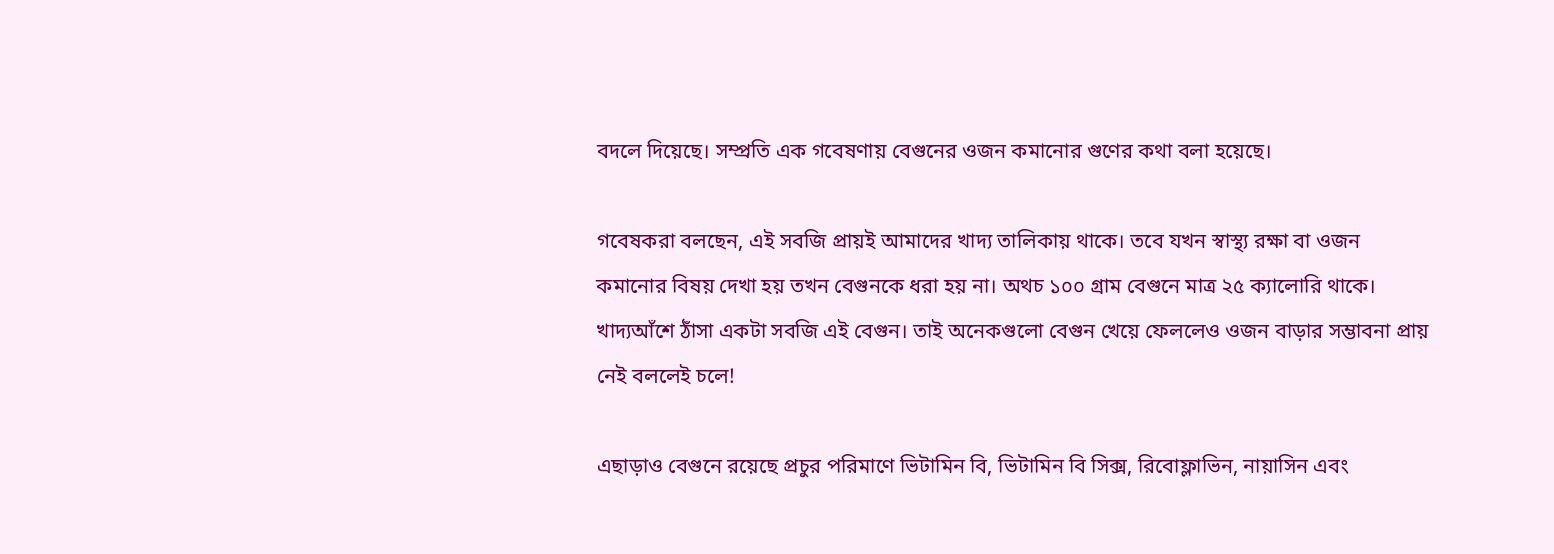বদলে দিয়েছে। সম্প্রতি এক গবেষণায় বেগুনের ওজন কমানোর গুণের কথা বলা হয়েছে।

গবেষকরা বলছেন, এই সবজি প্রায়ই আমাদের খাদ্য তালিকায় থাকে। তবে যখন স্বাস্থ্য রক্ষা বা ওজন কমানোর বিষয় দেখা হয় তখন বেগুনকে ধরা হয় না। অথচ ১০০ গ্রাম বেগুনে মাত্র ২৫ ক্যালোরি থাকে। খাদ্যআঁশে ঠাঁসা একটা সবজি এই বেগুন। তাই অনেকগুলো বেগুন খেয়ে ফেললেও ওজন বাড়ার সম্ভাবনা প্রায় নেই বললেই চলে!

এছাড়াও বেগুনে রয়েছে প্রচুর পরিমাণে ভিটামিন বি, ভিটামিন বি সিক্স, রিবোফ্লাভিন, নায়াসিন এবং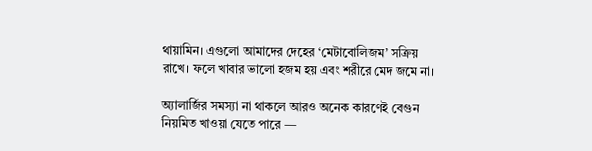থায়ামিন। এগুলো আমাদের দেহের ‘মেটাবোলিজম’ সক্রিয় রাখে। ফলে খাবার ভালো হজম হয় এবং শরীরে মেদ জমে না।

অ্যালার্জির সমস্যা না থাকলে আরও অনেক কারণেই বেগুন নিয়মিত খাওয়া যেতে পারে —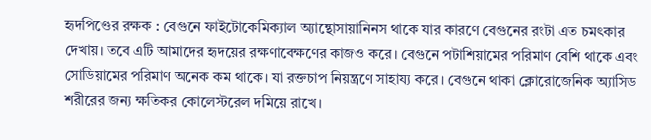হৃদপিণ্ডের রক্ষক : বেগুনে ফাইটোকেমিক্যাল অ্যান্থোসায়ানিনস থাকে যার কারণে বেগুনের রংটা এত চমৎকার দেখায়। তবে এটি আমাদের হৃদয়ের রক্ষণাবেক্ষণের কাজও করে। বেগুনে পটাশিয়ামের পরিমাণ বেশি থাকে এবং সোডিয়ামের পরিমাণ অনেক কম থাকে। যা রক্তচাপ নিয়ন্ত্রণে সাহায্য করে। বেগুনে থাকা ক্লোরোজেনিক অ্যাসিড শরীরের জন্য ক্ষতিকর কোলেস্টরেল দমিয়ে রাখে।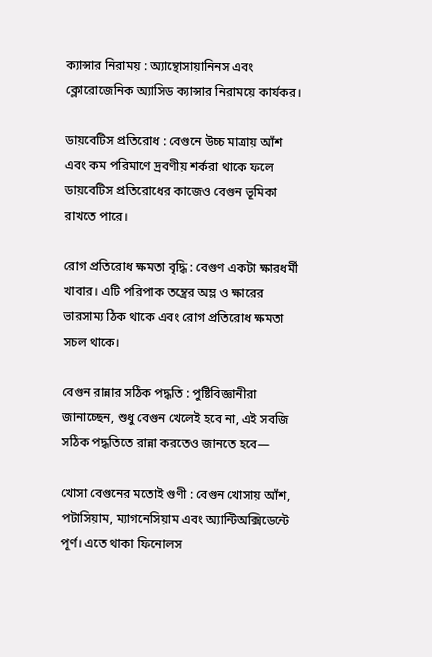ক্যান্সার নিরাময় : অ্যান্থোসায়ানিনস এবং ক্লোরোজেনিক অ্যাসিড ক্যান্সার নিরাময়ে কার্যকর।

ডায়বেটিস প্রতিরোধ : বেগুনে উচ্চ মাত্রায় আঁশ এবং কম পরিমাণে দ্রবণীয় শর্করা থাকে ফলে ডায়বেটিস প্রতিরোধের কাজেও বেগুন ভূমিকা রাখতে পারে।

রোগ প্রতিরোধ ক্ষমতা বৃদ্ধি : বেগুণ একটা ক্ষারধর্মী খাবার। এটি পরিপাক তন্ত্রের অম্ল ও ক্ষারের ভারসাম্য ঠিক থাকে এবং রোগ প্রতিরোধ ক্ষমতা সচল থাকে।

বেগুন রান্নার সঠিক পদ্ধতি : পুষ্টিবিজ্ঞানীরা জানাচ্ছেন, শুধু বেগুন খেলেই হবে না, এই সবজি সঠিক পদ্ধতিতে রান্না করতেও জানতে হবে—

খোসা বেগুনের মতোই গুণী : বেগুন খোসায় আঁশ, পটাসিয়াম, ম্যাগনেসিয়াম এবং অ্যান্টিঅক্সিডেন্টে পূর্ণ। এতে থাকা ফিনোলস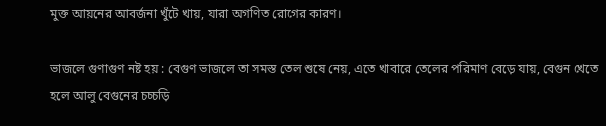মুক্ত আয়নের আবর্জনা খুঁটে খায়, যারা অগণিত রোগের কারণ।

ভাজলে গুণাগুণ নষ্ট হয় : বেগুণ ভাজলে তা সমস্ত তেল শুষে নেয়, এতে খাবারে তেলের পরিমাণ বেড়ে যায়, বেগুন খেতে হলে আলু বেগুনের চচ্চড়ি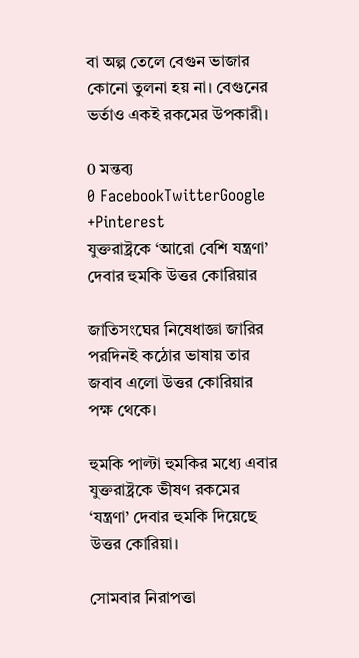বা অল্প তেলে বেগুন ভাজার কোনো তুলনা হয় না। বেগুনের ভর্তাও একই রকমের উপকারী।

0 মন্তব্য
0 FacebookTwitterGoogle +Pinterest
যুক্তরাষ্ট্রকে ‘আরো বেশি যন্ত্রণা’ দেবার হুমকি উত্তর কোরিয়ার

জাতিসংঘের নিষেধাজ্ঞা জারির পরদিনই কঠোর ভাষায় তার জবাব এলো উত্তর কোরিয়ার পক্ষ থেকে।

হুমকি পাল্টা হুমকির মধ্যে এবার যুক্তরাষ্ট্রকে ভীষণ রকমের ‘যন্ত্রণা’ দেবার হুমকি দিয়েছে উত্তর কোরিয়া।

সোমবার নিরাপত্তা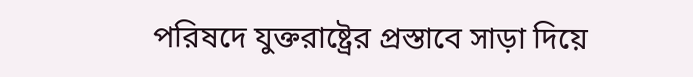পরিষদে যুক্তরাষ্ট্রের প্রস্তাবে সাড়া দিয়ে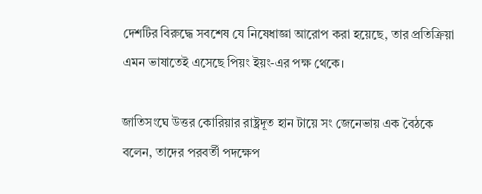দেশটির বিরুদ্ধে সবশেষ যে নিষেধাজ্ঞা আরোপ করা হয়েছে, তার প্রতিক্রিয়া এমন ভাষাতেই এসেছে পিয়ং ইয়ং-এর পক্ষ থেকে।

জাতিসংঘে উত্তর কোরিয়ার রাষ্ট্রদূত হান টায়ে সং জেনেভায় এক বৈঠকে বলেন, তাদের পরবর্তী পদক্ষেপ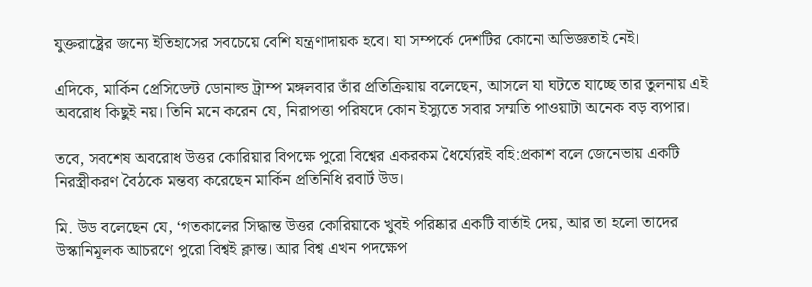যুক্তরাষ্ট্রের জন্যে ইতিহাসের সবচেয়ে বেশি যন্ত্রণাদায়ক হবে। যা সম্পর্কে দেশটির কোনো অভিজ্ঞতাই নেই।

এদিকে, মার্কিন প্রেসিডেন্ট ডোনাল্ড ট্রাম্প মঙ্গলবার তাঁর প্রতিক্রিয়ায় বলেছেন, আসলে যা ঘটতে যাচ্ছে তার তুলনায় এই অবরোধ কিছুই নয়। তিনি মনে করেন যে, নিরাপত্তা পরিষদে কোন ইস্যুতে সবার সম্মতি পাওয়াটা অনেক বড় ব্যপার।

তবে, সবশেষ অবরোধ উত্তর কোরিয়ার বিপক্ষে পুরো বিশ্বের একরকম ধৈর্য্যেরই বহি:প্রকাশ বলে জেনেভায় একটি নিরস্ত্রীকরণ বৈঠকে মন্তব্য করেছেন মার্কিন প্রতিনিধি রবার্ট উড।

মি. উড বলেছেন যে, ‘গতকালের সিদ্ধান্ত উত্তর কোরিয়াকে খুবই পরিষ্কার একটি বার্তাই দেয়, আর তা হলো তাদের উস্কানিমূলক আচরণে পুরো বিশ্বই ক্লান্ত। আর বিশ্ব এখন পদক্ষেপ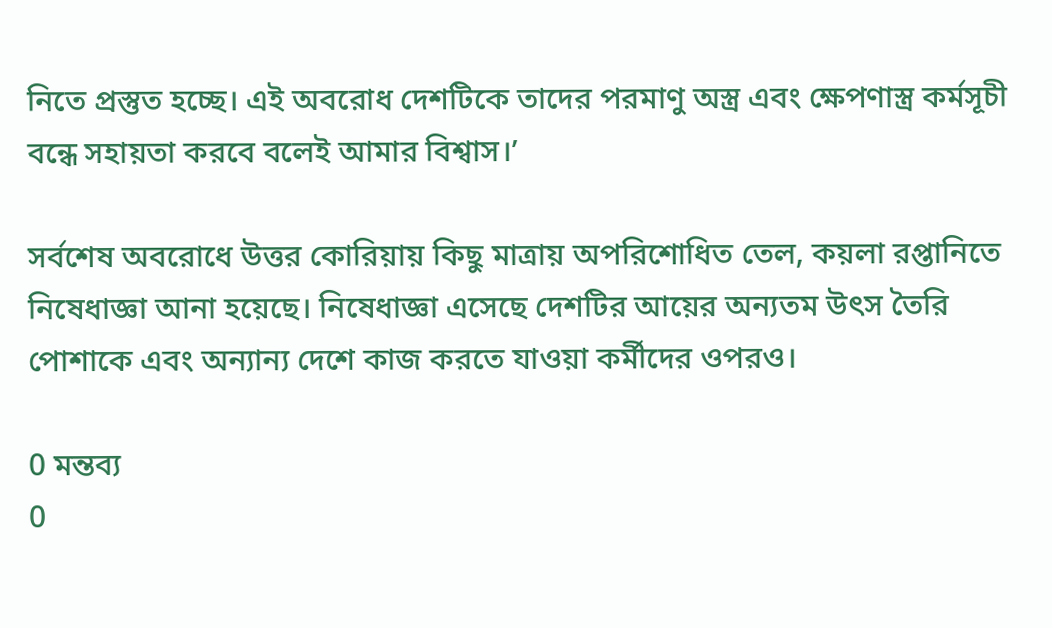নিতে প্রস্তুত হচ্ছে। এই অবরোধ দেশটিকে তাদের পরমাণু অস্ত্র এবং ক্ষেপণাস্ত্র কর্মসূচী বন্ধে সহায়তা করবে বলেই আমার বিশ্বাস।’

সর্বশেষ অবরোধে উত্তর কোরিয়ায় কিছু মাত্রায় অপরিশোধিত তেল, কয়লা রপ্তানিতে নিষেধাজ্ঞা আনা হয়েছে। নিষেধাজ্ঞা এসেছে দেশটির আয়ের অন্যতম উৎস তৈরি পোশাকে এবং অন্যান্য দেশে কাজ করতে যাওয়া কর্মীদের ওপরও।

0 মন্তব্য
0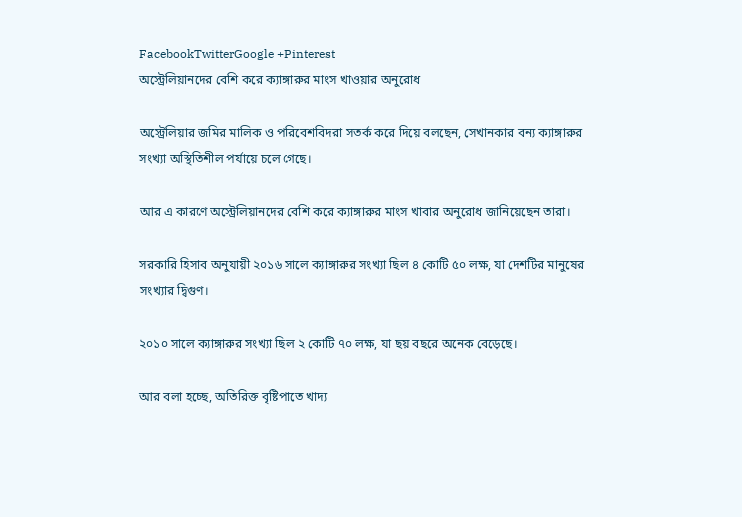FacebookTwitterGoogle +Pinterest
অস্ট্রেলিয়ানদের বেশি করে ক্যাঙ্গারুর মাংস খাওয়ার অনুরোধ

অস্ট্রেলিয়ার জমির মালিক ও পরিবেশবিদরা সতর্ক করে দিয়ে বলছেন, সেখানকার বন্য ক্যাঙ্গারুর সংখ্যা অস্থিতিশীল পর্যায়ে চলে গেছে।

আর এ কারণে অস্ট্রেলিয়ানদের বেশি করে ক্যাঙ্গারুর মাংস খাবার অনুরোধ জানিয়েছেন তারা।

সরকারি হিসাব অনুযায়ী ২০১৬ সালে ক্যাঙ্গারুর সংখ্যা ছিল ৪ কোটি ৫০ লক্ষ, যা দেশটির মানুষের সংখ্যার দ্বিগুণ।

২০১০ সালে ক্যাঙ্গারুর সংখ্যা ছিল ২ কোটি ৭০ লক্ষ, যা ছয় বছরে অনেক বেড়েছে।

আর বলা হচ্ছে, অতিরিক্ত বৃষ্টিপাতে খাদ্য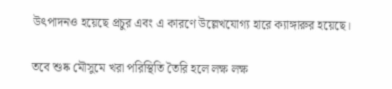উৎপাদনও হয়েছে প্রচুর এবং এ কারণে উল্লেখযোগ্য হারে ক্যাঙ্গারুর হয়েছে।

তবে শুষ্ক মৌসুমে খরা পরিস্থিতি তৈরি হলে লক্ষ লক্ষ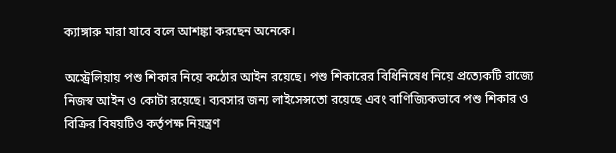ক্যাঙ্গারু মারা যাবে বলে আশঙ্কা করছেন অনেকে।

অস্ট্রেলিয়ায় পশু শিকার নিয়ে কঠোর আইন রয়েছে। পশু শিকারের বিধিনিষেধ নিয়ে প্রত্যেকটি রাজ্যে নিজস্ব আইন ও কোটা রয়েছে। ব্যবসার জন্য লাইসেন্সতো রয়েছে এবং বাণিজ্যিকভাবে পশু শিকার ও বিক্রির বিষয়টিও কর্তৃপক্ষ নিয়ন্ত্রণ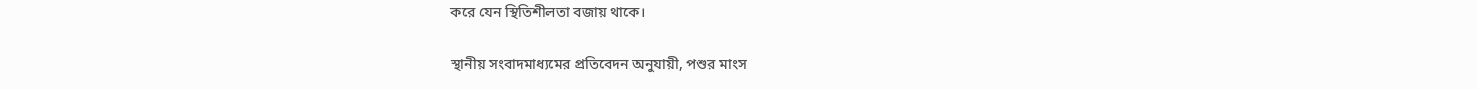করে যেন স্থিতিশীলতা বজায় থাকে।

স্থানীয় সংবাদমাধ্যমের প্রতিবেদন অনুযায়ী, পশুর মাংস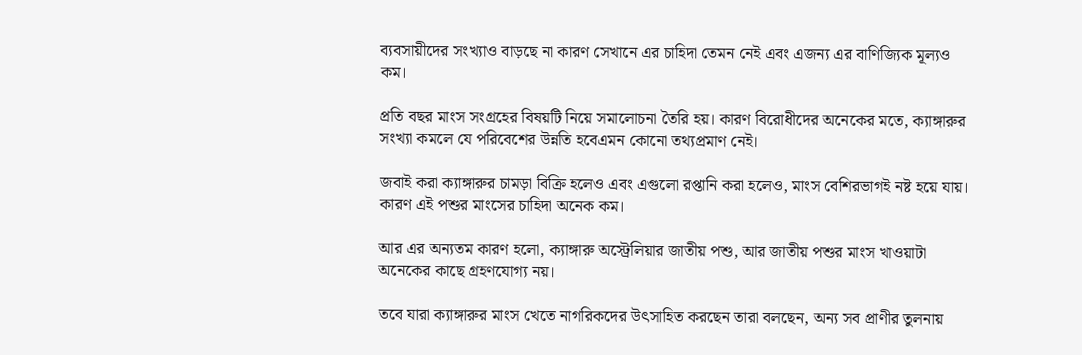ব্যবসায়ীদের সংখ্যাও বাড়ছে না কারণ সেখানে এর চাহিদা তেমন নেই এবং এজন্য এর বাণিজ্যিক মূল্যও কম।

প্রতি বছর মাংস সংগ্রহের বিষয়টি নিয়ে সমালোচনা তৈরি হয়। কারণ বিরোধীদের অনেকের মতে, ক্যাঙ্গারুর সংখ্যা কমলে যে পরিবেশের উন্নতি হবেএমন কোনো তথ্যপ্রমাণ নেই।

জবাই করা ক্যাঙ্গারুর চামড়া বিক্রি হলেও এবং এগুলো রপ্তানি করা হলেও, মাংস বেশিরভাগই নষ্ট হয়ে যায়। কারণ এই পশুর মাংসের চাহিদা অনেক কম।

আর এর অন্যতম কারণ হলো, ক্যাঙ্গারু অস্ট্রেলিয়ার জাতীয় পশু, আর জাতীয় পশুর মাংস খাওয়াটা অনেকের কাছে গ্রহণযোগ্য নয়।

তবে যারা ক্যাঙ্গারুর মাংস খেতে নাগরিকদের উৎসাহিত করছেন তারা বলছেন, অন্য সব প্রাণীর তুলনায়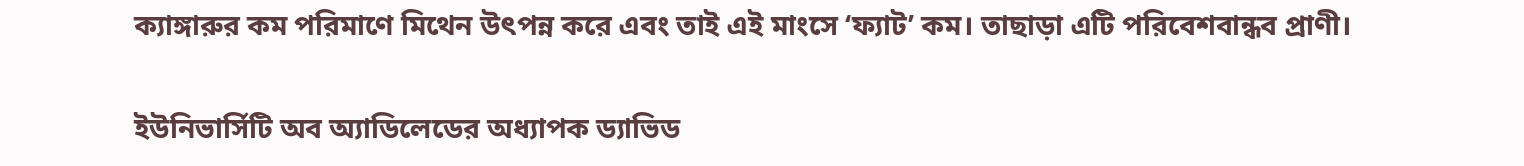ক্যাঙ্গারুর কম পরিমাণে মিথেন উৎপন্ন করে এবং তাই এই মাংসে ‘ফ্যাট’ কম। তাছাড়া এটি পরিবেশবান্ধব প্রাণী।

ইউনিভার্সিটি অব অ্যাডিলেডের অধ্যাপক ড্যাভিড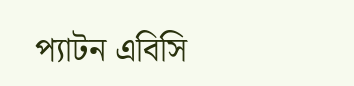প্যাটন এবিসি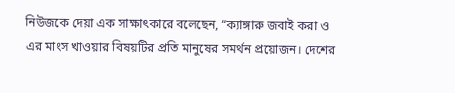নিউজকে দেয়া এক সাক্ষাৎকারে বলেছেন, “ক্যাঙ্গারু জবাই করা ও এর মাংস খাওয়ার বিষয়টির প্রতি মানুষের সমর্থন প্রয়োজন। দেশের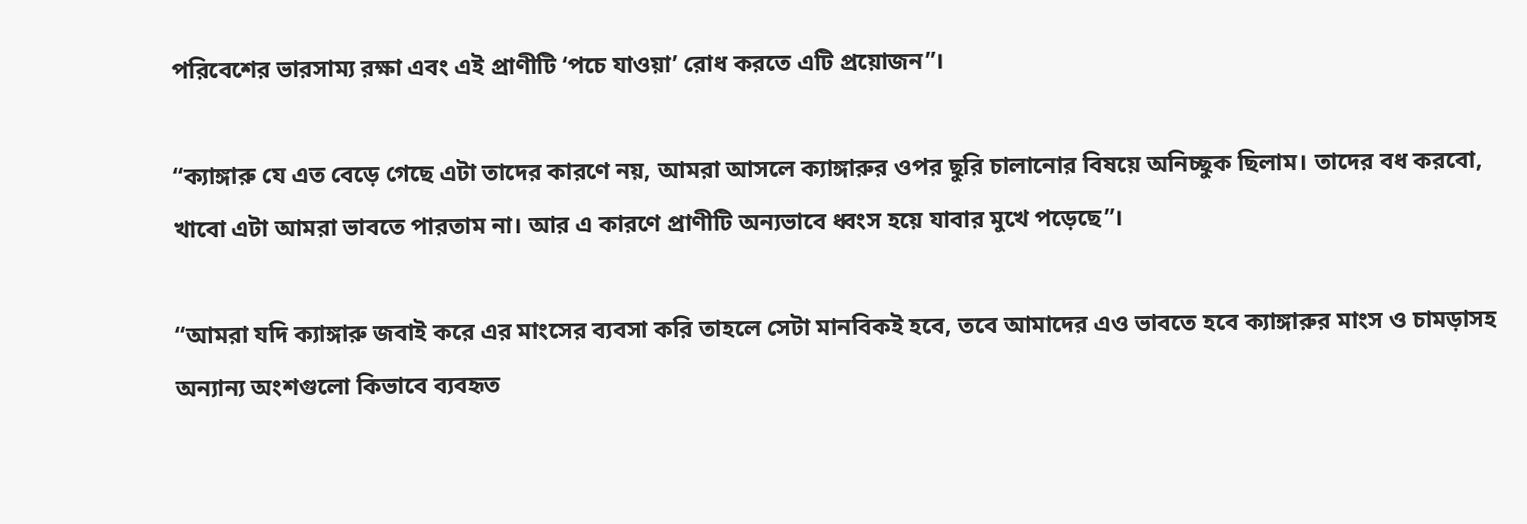পরিবেশের ভারসাম্য রক্ষা এবং এই প্রাণীটি ‘পচে যাওয়া’ রোধ করতে এটি প্রয়োজন”।

“ক্যাঙ্গারু যে এত বেড়ে গেছে এটা তাদের কারণে নয়, আমরা আসলে ক্যাঙ্গারুর ওপর ছুরি চালানোর বিষয়ে অনিচ্ছুক ছিলাম। তাদের বধ করবো, খাবো এটা আমরা ভাবতে পারতাম না। আর এ কারণে প্রাণীটি অন্যভাবে ধ্বংস হয়ে যাবার মুখে পড়েছে”।

“আমরা যদি ক্যাঙ্গারু জবাই করে এর মাংসের ব্যবসা করি তাহলে সেটা মানবিকই হবে, তবে আমাদের এও ভাবতে হবে ক্যাঙ্গারুর মাংস ও চামড়াসহ অন্যান্য অংশগুলো কিভাবে ব্যবহৃত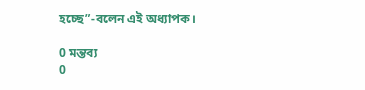হচ্ছে”-বলেন এই অধ্যাপক।

0 মন্তব্য
0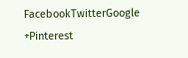FacebookTwitterGoogle +Pinterest